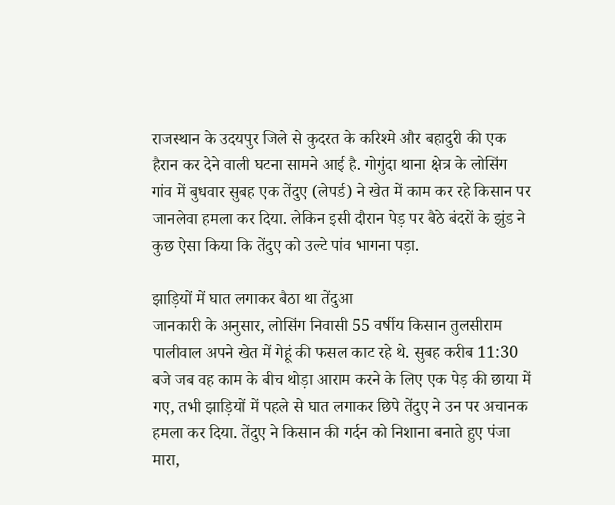राजस्थान के उदयपुर जिले से कुदरत के करिश्मे और बहादुरी की एक हैरान कर देने वाली घटना सामने आई है. गोगुंदा थाना क्षेत्र के लोसिंग गांव में बुधवार सुबह एक तेंदुए (लेपर्ड) ने खेत में काम कर रहे किसान पर जानलेवा हमला कर दिया. लेकिन इसी दौरान पेड़ पर बैठे बंदरों के झुंड ने कुछ ऐसा किया कि तेंदुए को उल्टे पांव भागना पड़ा.

झाड़ियों में घात लगाकर बैठा था तेंदुआ
जानकारी के अनुसार, लोसिंग निवासी 55 वर्षीय किसान तुलसीराम पालीवाल अपने खेत में गेहूं की फसल काट रहे थे. सुबह करीब 11:30 बजे जब वह काम के बीच थोड़ा आराम करने के लिए एक पेड़ की छाया में गए, तभी झाड़ियों में पहले से घात लगाकर छिपे तेंदुए ने उन पर अचानक हमला कर दिया. तेंदुए ने किसान की गर्दन को निशाना बनाते हुए पंजा मारा,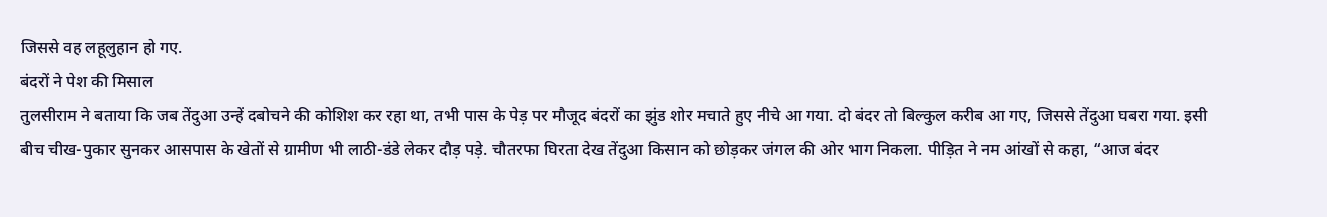जिससे वह लहूलुहान हो गए.
बंदरों ने पेश की मिसाल
तुलसीराम ने बताया कि जब तेंदुआ उन्हें दबोचने की कोशिश कर रहा था, तभी पास के पेड़ पर मौजूद बंदरों का झुंड शोर मचाते हुए नीचे आ गया. दो बंदर तो बिल्कुल करीब आ गए, जिससे तेंदुआ घबरा गया. इसी बीच चीख-पुकार सुनकर आसपास के खेतों से ग्रामीण भी लाठी-डंडे लेकर दौड़ पड़े. चौतरफा घिरता देख तेंदुआ किसान को छोड़कर जंगल की ओर भाग निकला. पीड़ित ने नम आंखों से कहा, “आज बंदर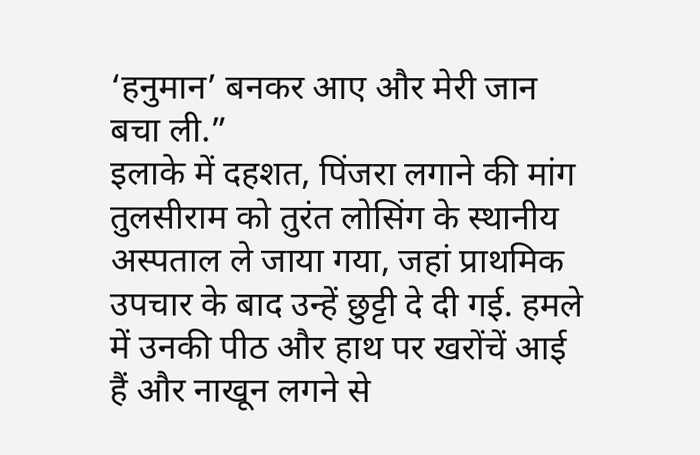‘हनुमान’ बनकर आए और मेरी जान बचा ली.”
इलाके में दहशत, पिंजरा लगाने की मांग
तुलसीराम को तुरंत लोसिंग के स्थानीय अस्पताल ले जाया गया, जहां प्राथमिक उपचार के बाद उन्हें छुट्टी दे दी गई. हमले में उनकी पीठ और हाथ पर खरोंचें आई हैं और नाखून लगने से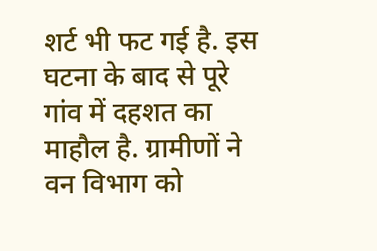शर्ट भी फट गई है. इस घटना के बाद से पूरे गांव में दहशत का माहौल है. ग्रामीणों ने वन विभाग को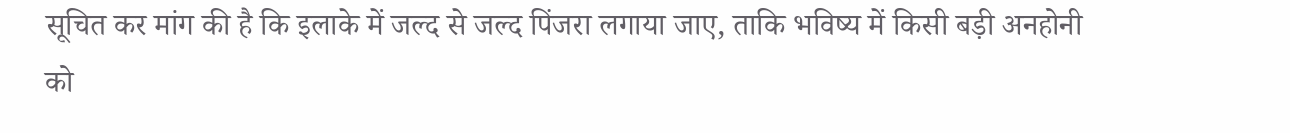सूचित कर मांग की है कि इलाके में जल्द से जल्द पिंजरा लगाया जाए, ताकि भविष्य में किसी बड़ी अनहोनी को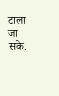टाला जा सके.